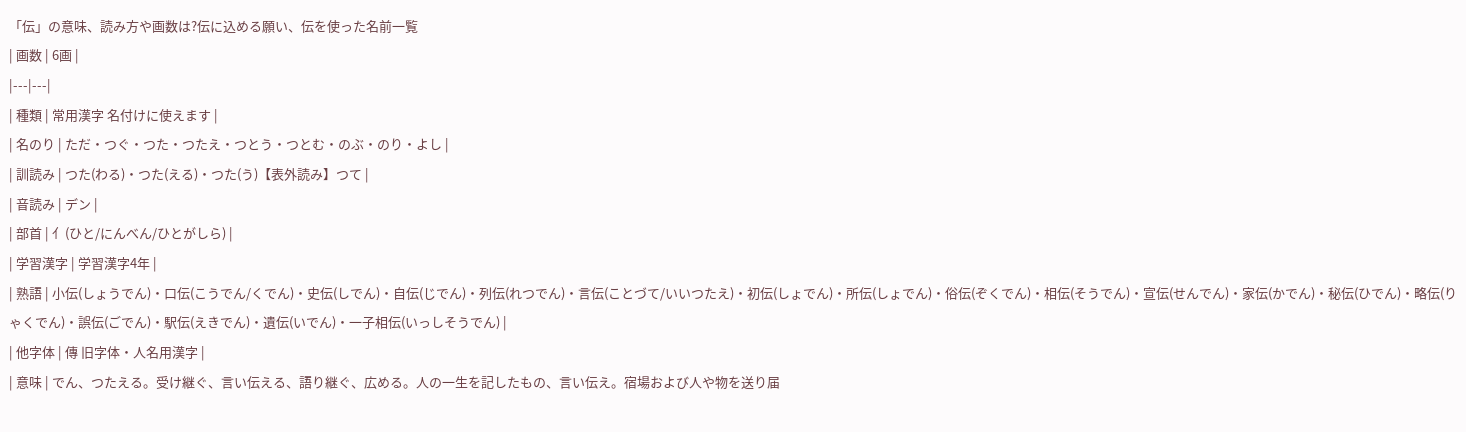「伝」の意味、読み方や画数は?伝に込める願い、伝を使った名前一覧
| 画数 | 6画 |
|---|---|
| 種類 | 常用漢字 名付けに使えます |
| 名のり | ただ・つぐ・つた・つたえ・つとう・つとむ・のぶ・のり・よし |
| 訓読み | つた(わる)・つた(える)・つた(う)【表外読み】つて |
| 音読み | デン |
| 部首 | 亻(ひと/にんべん/ひとがしら) |
| 学習漢字 | 学習漢字4年 |
| 熟語 | 小伝(しょうでん)・口伝(こうでん/くでん)・史伝(しでん)・自伝(じでん)・列伝(れつでん)・言伝(ことづて/いいつたえ)・初伝(しょでん)・所伝(しょでん)・俗伝(ぞくでん)・相伝(そうでん)・宣伝(せんでん)・家伝(かでん)・秘伝(ひでん)・略伝(りゃくでん)・誤伝(ごでん)・駅伝(えきでん)・遺伝(いでん)・一子相伝(いっしそうでん) |
| 他字体 | 傳 旧字体・人名用漢字 |
| 意味 | でん、つたえる。受け継ぐ、言い伝える、語り継ぐ、広める。人の一生を記したもの、言い伝え。宿場および人や物を送り届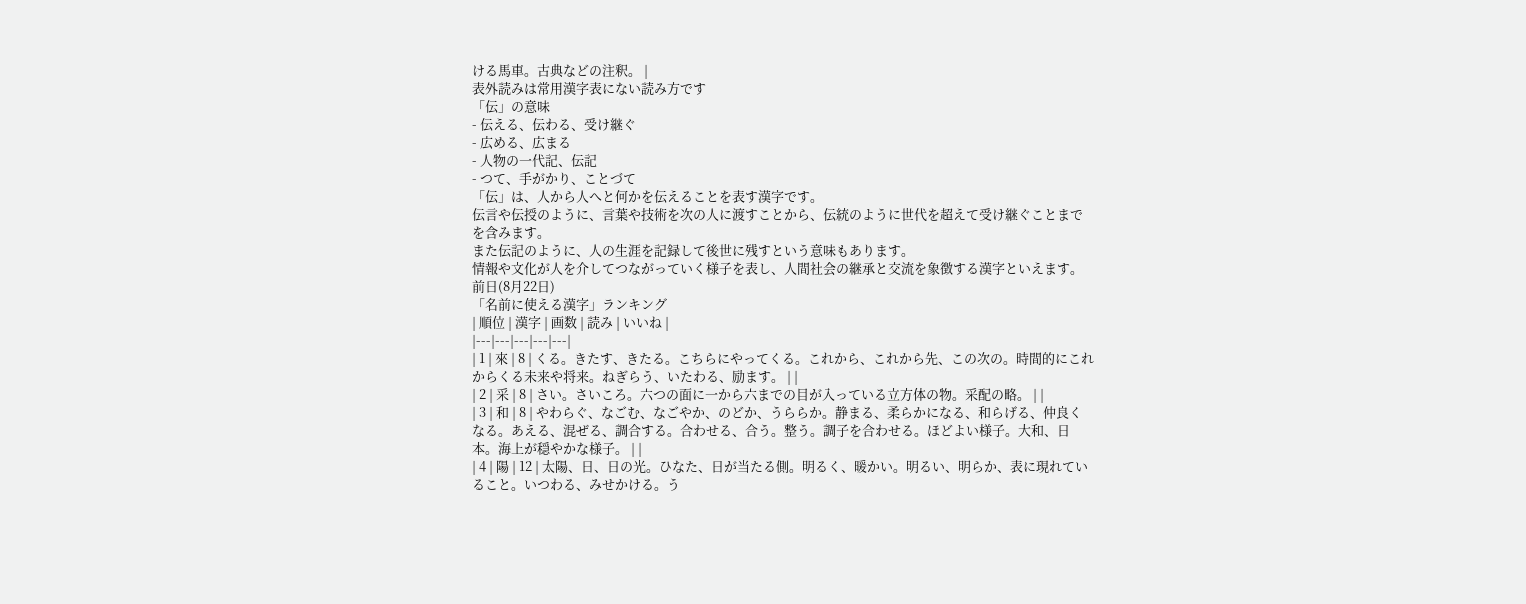ける馬車。古典などの注釈。 |
表外読みは常用漢字表にない読み方です
「伝」の意味
- 伝える、伝わる、受け継ぐ
- 広める、広まる
- 人物の一代記、伝記
- つて、手がかり、ことづて
「伝」は、人から人へと何かを伝えることを表す漢字です。
伝言や伝授のように、言葉や技術を次の人に渡すことから、伝統のように世代を超えて受け継ぐことまでを含みます。
また伝記のように、人の生涯を記録して後世に残すという意味もあります。
情報や文化が人を介してつながっていく様子を表し、人間社会の継承と交流を象徴する漢字といえます。
前日(8月22日)
「名前に使える漢字」ランキング
| 順位 | 漢字 | 画数 | 読み | いいね |
|---|---|---|---|---|
| 1 | 來 | 8 | くる。きたす、きたる。こちらにやってくる。これから、これから先、この次の。時間的にこれからくる未来や将来。ねぎらう、いたわる、励ます。 | |
| 2 | 采 | 8 | さい。さいころ。六つの面に一から六までの目が入っている立方体の物。采配の略。 | |
| 3 | 和 | 8 | やわらぐ、なごむ、なごやか、のどか、うららか。静まる、柔らかになる、和らげる、仲良くなる。あえる、混ぜる、調合する。合わせる、合う。整う。調子を合わせる。ほどよい様子。大和、日本。海上が穏やかな様子。 | |
| 4 | 陽 | 12 | 太陽、日、日の光。ひなた、日が当たる側。明るく、暖かい。明るい、明らか、表に現れていること。いつわる、みせかける。う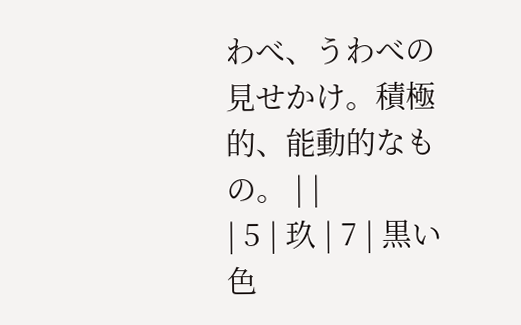わべ、うわべの見せかけ。積極的、能動的なもの。 | |
| 5 | 玖 | 7 | 黒い色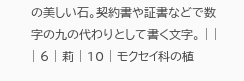の美しい石。契約書や証書などで数字の九の代わりとして書く文字。 | |
| 6 | 莉 | 10 | モクセイ科の植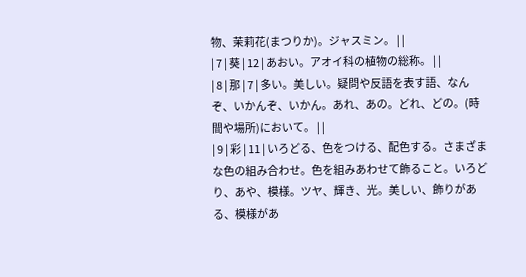物、茉莉花(まつりか)。ジャスミン。 | |
| 7 | 葵 | 12 | あおい。アオイ科の植物の総称。 | |
| 8 | 那 | 7 | 多い。美しい。疑問や反語を表す語、なんぞ、いかんぞ、いかん。あれ、あの。どれ、どの。(時間や場所)において。 | |
| 9 | 彩 | 11 | いろどる、色をつける、配色する。さまざまな色の組み合わせ。色を組みあわせて飾ること。いろどり、あや、模様。ツヤ、輝き、光。美しい、飾りがある、模様があ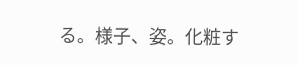る。様子、姿。化粧す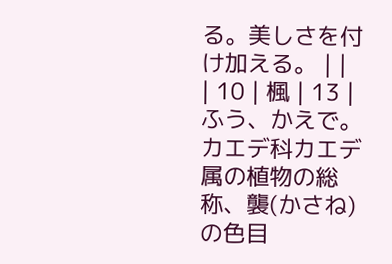る。美しさを付け加える。 | |
| 10 | 楓 | 13 | ふう、かえで。カエデ科カエデ属の植物の総称、襲(かさね)の色目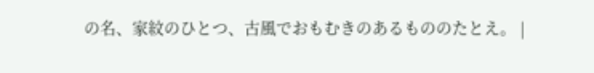の名、家紋のひとつ、古風でおもむきのあるもののたとえ。 |